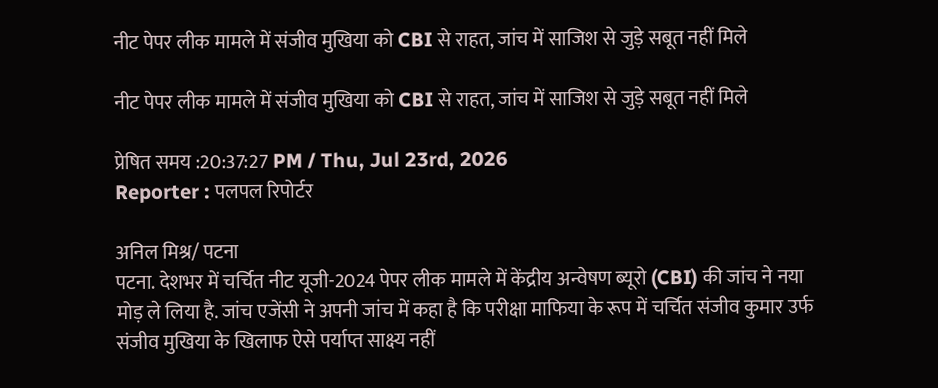नीट पेपर लीक मामले में संजीव मुखिया को CBI से राहत, जांच में साजिश से जुड़े सबूत नहीं मिले

नीट पेपर लीक मामले में संजीव मुखिया को CBI से राहत, जांच में साजिश से जुड़े सबूत नहीं मिले

प्रेषित समय :20:37:27 PM / Thu, Jul 23rd, 2026
Reporter : पलपल रिपोर्टर

अनिल मिश्र/ पटना
पटना. देशभर में चर्चित नीट यूजी-2024 पेपर लीक मामले में केंद्रीय अन्वेषण ब्यूरो (CBI) की जांच ने नया मोड़ ले लिया है. जांच एजेंसी ने अपनी जांच में कहा है कि परीक्षा माफिया के रूप में चर्चित संजीव कुमार उर्फ संजीव मुखिया के खिलाफ ऐसे पर्याप्त साक्ष्य नहीं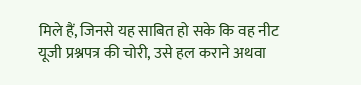मिले हैं, जिनसे यह साबित हो सके कि वह नीट यूजी प्रश्नपत्र की चोरी, उसे हल कराने अथवा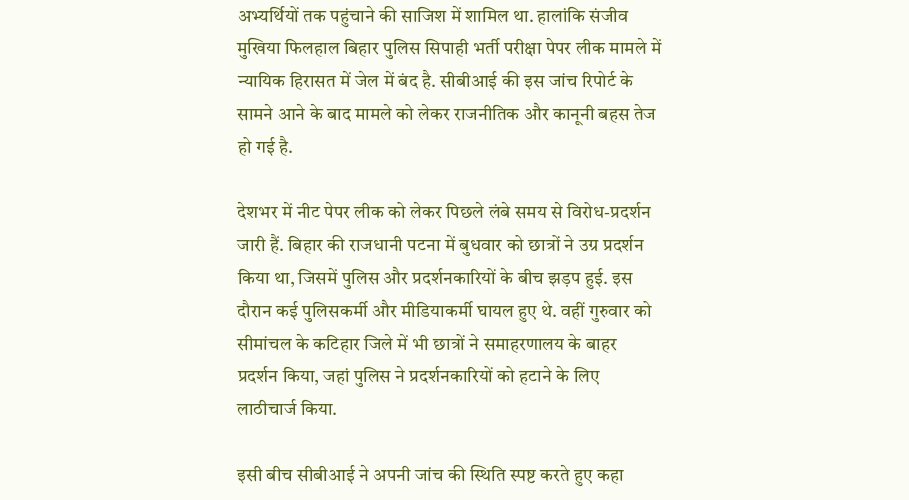अभ्यर्थियों तक पहुंचाने की साजिश में शामिल था. हालांकि संजीव मुखिया फिलहाल बिहार पुलिस सिपाही भर्ती परीक्षा पेपर लीक मामले में न्यायिक हिरासत में जेल में बंद है. सीबीआई की इस जांच रिपोर्ट के सामने आने के बाद मामले को लेकर राजनीतिक और कानूनी बहस तेज हो गई है.

देशभर में नीट पेपर लीक को लेकर पिछले लंबे समय से विरोध-प्रदर्शन जारी हैं. बिहार की राजधानी पटना में बुधवार को छात्रों ने उग्र प्रदर्शन किया था, जिसमें पुलिस और प्रदर्शनकारियों के बीच झड़प हुई. इस दौरान कई पुलिसकर्मी और मीडियाकर्मी घायल हुए थे. वहीं गुरुवार को सीमांचल के कटिहार जिले में भी छात्रों ने समाहरणालय के बाहर प्रदर्शन किया, जहां पुलिस ने प्रदर्शनकारियों को हटाने के लिए लाठीचार्ज किया.

इसी बीच सीबीआई ने अपनी जांच की स्थिति स्पष्ट करते हुए कहा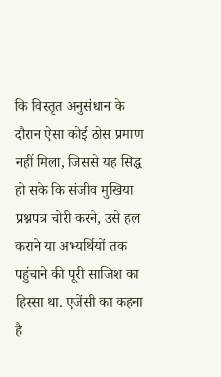कि विस्तृत अनुसंधान के दौरान ऐसा कोई ठोस प्रमाण नहीं मिला, जिससे यह सिद्ध हो सके कि संजीव मुखिया प्रश्नपत्र चोरी करने, उसे हल कराने या अभ्यर्थियों तक पहुंचाने की पूरी साजिश का हिस्सा था. एजेंसी का कहना है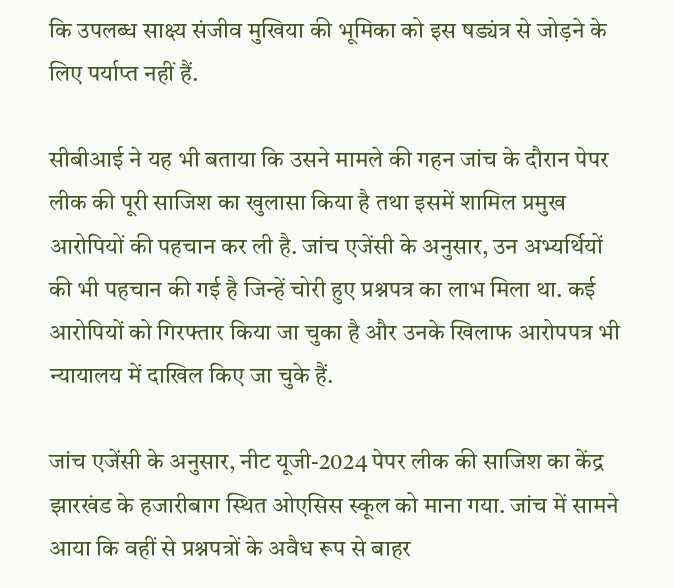कि उपलब्ध साक्ष्य संजीव मुखिया की भूमिका को इस षड्यंत्र से जोड़ने के लिए पर्याप्त नहीं हैं.

सीबीआई ने यह भी बताया कि उसने मामले की गहन जांच के दौरान पेपर लीक की पूरी साजिश का खुलासा किया है तथा इसमें शामिल प्रमुख आरोपियों की पहचान कर ली है. जांच एजेंसी के अनुसार, उन अभ्यर्थियों की भी पहचान की गई है जिन्हें चोरी हुए प्रश्नपत्र का लाभ मिला था. कई आरोपियों को गिरफ्तार किया जा चुका है और उनके खिलाफ आरोपपत्र भी न्यायालय में दाखिल किए जा चुके हैं.

जांच एजेंसी के अनुसार, नीट यूजी-2024 पेपर लीक की साजिश का केंद्र झारखंड के हजारीबाग स्थित ओएसिस स्कूल को माना गया. जांच में सामने आया कि वहीं से प्रश्नपत्रों के अवैध रूप से बाहर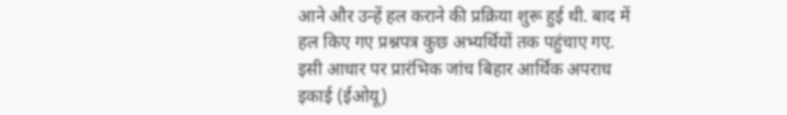आने और उन्हें हल कराने की प्रक्रिया शुरू हुई थी. बाद में हल किए गए प्रश्नपत्र कुछ अभ्यर्थियों तक पहुंचाए गए. इसी आधार पर प्रारंभिक जांच बिहार आर्थिक अपराध इकाई (ईओयू)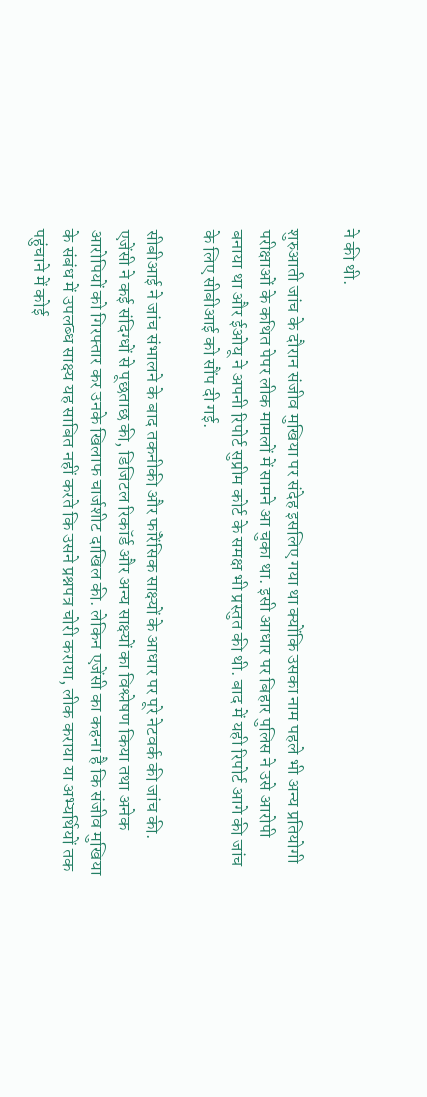ने की थी.

शुरुआती जांच के दौरान संजीव मुखिया पर संदेह इसलिए गया था क्योंकि उसका नाम पहले भी अन्य प्रतियोगी परीक्षाओं के कथित पेपर लीक मामलों में सामने आ चुका था. इसी आधार पर बिहार पुलिस ने उसे आरोपी बनाया था और ईओयू ने अपनी रिपोर्ट सुप्रीम कोर्ट के समक्ष भी प्रस्तुत की थी. बाद में यही रिपोर्ट आगे की जांच के लिए सीबीआई को सौंप दी गई.

सीबीआई ने जांच संभालने के बाद तकनीकी और फॉरेंसिक साक्ष्यों के आधार पर पूरे नेटवर्क की जांच की. एजेंसी ने कई संदिग्धों से पूछताछ की, डिजिटल रिकॉर्ड और अन्य साक्ष्यों का विश्लेषण किया तथा अनेक आरोपियों को गिरफ्तार कर उनके खिलाफ चार्जशीट दाखिल की. लेकिन एजेंसी का कहना है कि संजीव मुखिया के संबंध में उपलब्ध साक्ष्य यह साबित नहीं करते कि उसने प्रश्नपत्र चोरी कराया, लीक कराया या अभ्यर्थियों तक पहुंचाने में कोई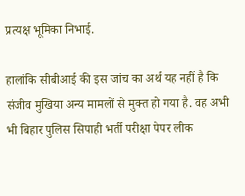प्रत्यक्ष भूमिका निभाई.

हालांकि सीबीआई की इस जांच का अर्थ यह नहीं है कि संजीव मुखिया अन्य मामलों से मुक्त हो गया है. वह अभी भी बिहार पुलिस सिपाही भर्ती परीक्षा पेपर लीक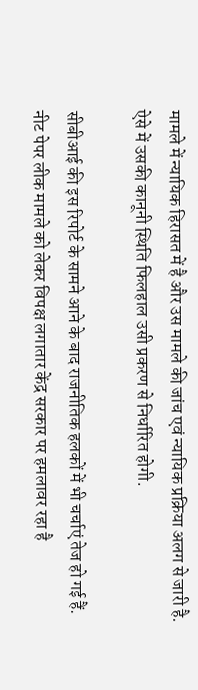मामले में न्यायिक हिरासत में है और उस मामले की जांच एवं न्यायिक प्रक्रिया अलग से जारी है. ऐसे में उसकी कानूनी स्थिति फिलहाल उसी प्रकरण से निर्धारित होगी.

सीबीआई की इस रिपोर्ट के सामने आने के बाद राजनीतिक हलकों में भी चर्चाएं तेज हो गई हैं. नीट पेपर लीक मामले को लेकर विपक्ष लगातार केंद्र सरकार पर हमलावर रहा है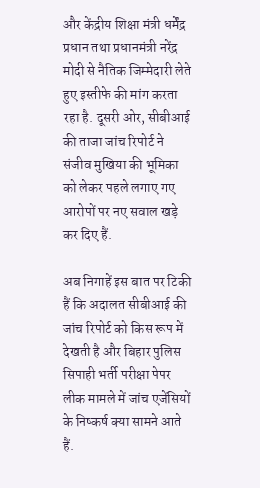और केंद्रीय शिक्षा मंत्री धर्मेंद्र प्रधान तथा प्रधानमंत्री नरेंद्र मोदी से नैतिक जिम्मेदारी लेते हुए इस्तीफे की मांग करता रहा है. दूसरी ओर, सीबीआई की ताजा जांच रिपोर्ट ने संजीव मुखिया की भूमिका को लेकर पहले लगाए गए आरोपों पर नए सवाल खड़े कर दिए हैं.

अब निगाहें इस बात पर टिकी हैं कि अदालत सीबीआई की जांच रिपोर्ट को किस रूप में देखती है और बिहार पुलिस सिपाही भर्ती परीक्षा पेपर लीक मामले में जांच एजेंसियों के निष्कर्ष क्या सामने आते हैं.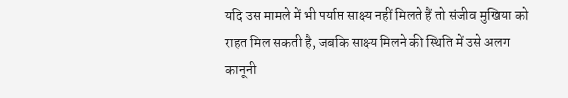यदि उस मामले में भी पर्याप्त साक्ष्य नहीं मिलते हैं तो संजीव मुखिया को राहत मिल सकती है, जबकि साक्ष्य मिलने की स्थिति में उसे अलग कानूनी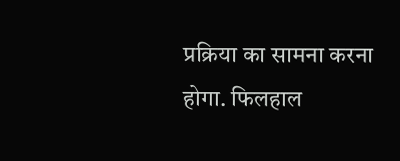प्रक्रिया का सामना करना होगा. फिलहाल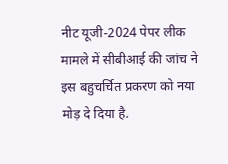नीट यूजी-2024 पेपर लीक मामले में सीबीआई की जांच ने इस बहुचर्चित प्रकरण को नया मोड़ दे दिया है.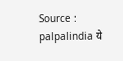Source : palpalindia ये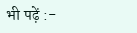भी पढ़ें :-